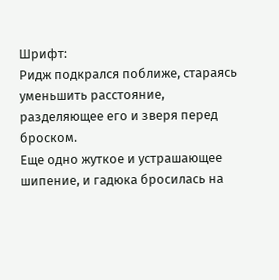Шрифт:
Ридж подкрался поближе, стараясь уменьшить расстояние, разделяющее его и зверя перед броском.
Еще одно жуткое и устрашающее шипение, и гадюка бросилась на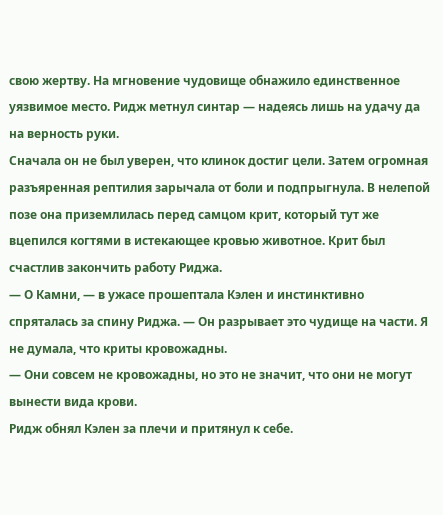свою жертву. На мгновение чудовище обнажило единственное уязвимое место. Ридж метнул синтар — надеясь лишь на удачу да на верность руки.
Сначала он не был уверен, что клинок достиг цели. Затем огромная разъяренная рептилия зарычала от боли и подпрыгнула. В нелепой позе она приземлилась перед самцом крит, который тут же вцепился когтями в истекающее кровью животное. Крит был счастлив закончить работу Риджа.
— О Камни, — в ужасе прошептала Кэлен и инстинктивно спряталась за спину Риджа. — Он разрывает это чудище на части. Я не думала, что криты кровожадны.
— Они совсем не кровожадны, но это не значит, что они не могут вынести вида крови.
Ридж обнял Кэлен за плечи и притянул к себе.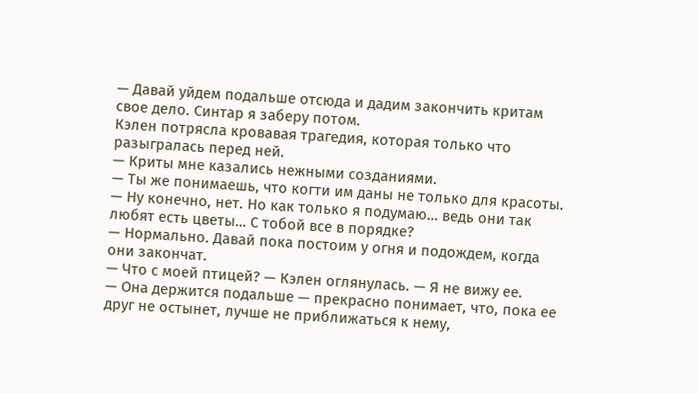— Давай уйдем подальше отсюда и дадим закончить критам свое дело. Синтар я заберу потом.
Кэлен потрясла кровавая трагедия, которая только что разыгралась перед ней.
— Криты мне казались нежными созданиями.
— Ты же понимаешь, что когти им даны не только для красоты.
— Ну конечно, нет. Но как только я подумаю… ведь они так любят есть цветы… С тобой все в порядке?
— Нормально. Давай пока постоим у огня и подождем, когда они закончат.
— Что с моей птицей? — Кэлен оглянулась. — Я не вижу ее.
— Она держится подальше — прекрасно понимает, что, пока ее друг не остынет, лучше не приближаться к нему,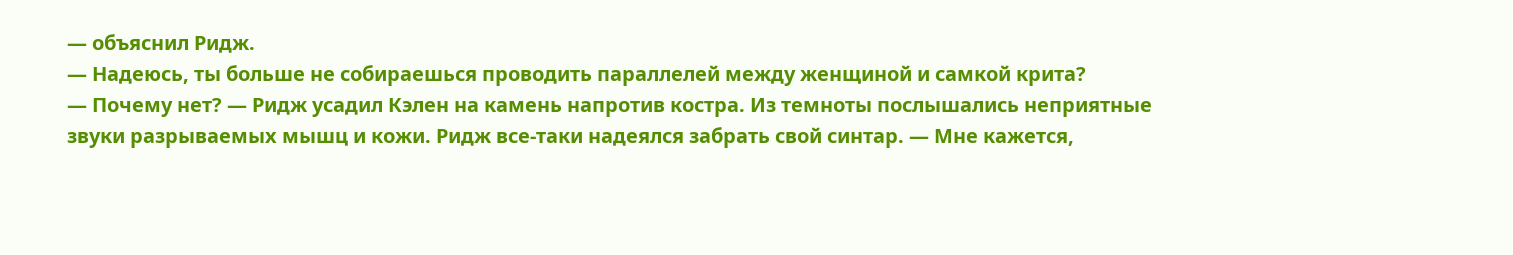— объяснил Ридж.
— Надеюсь, ты больше не собираешься проводить параллелей между женщиной и самкой крита?
— Почему нет? — Ридж усадил Кэлен на камень напротив костра. Из темноты послышались неприятные звуки разрываемых мышц и кожи. Ридж все-таки надеялся забрать свой синтар. — Мне кажется,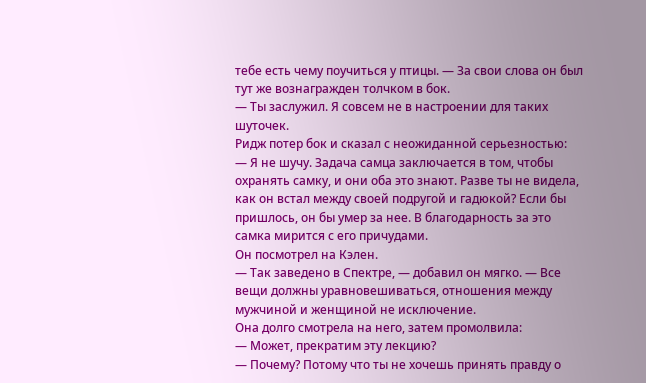тебе есть чему поучиться у птицы. — За свои слова он был тут же вознагражден толчком в бок.
— Ты заслужил. Я совсем не в настроении для таких шуточек.
Ридж потер бок и сказал с неожиданной серьезностью:
— Я не шучу. Задача самца заключается в том, чтобы охранять самку, и они оба это знают. Разве ты не видела, как он встал между своей подругой и гадюкой? Если бы пришлось, он бы умер за нее. В благодарность за это самка мирится с его причудами.
Он посмотрел на Кэлен.
— Так заведено в Спектре, — добавил он мягко. — Все вещи должны уравновешиваться, отношения между мужчиной и женщиной не исключение.
Она долго смотрела на него, затем промолвила:
— Может, прекратим эту лекцию?
— Почему? Потому что ты не хочешь принять правду о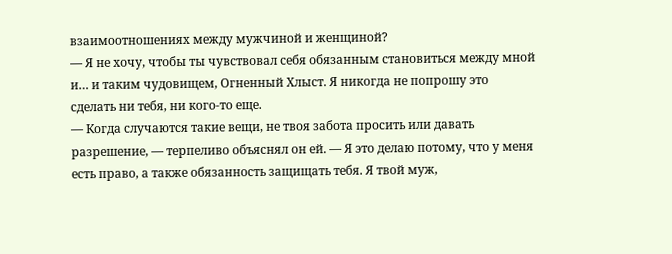взаимоотношениях между мужчиной и женщиной?
— Я не хочу, чтобы ты чувствовал себя обязанным становиться между мной и… и таким чудовищем, Огненный Хлыст. Я никогда не попрошу это сделать ни тебя, ни кого-то еще.
— Когда случаются такие вещи, не твоя забота просить или давать разрешение, — терпеливо объяснял он ей. — Я это делаю потому, что у меня есть право, а также обязанность защищать тебя. Я твой муж,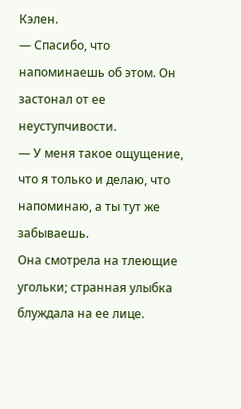Кэлен.
— Спасибо, что напоминаешь об этом. Он застонал от ее неуступчивости.
— У меня такое ощущение, что я только и делаю, что напоминаю, а ты тут же забываешь.
Она смотрела на тлеющие угольки; странная улыбка блуждала на ее лице.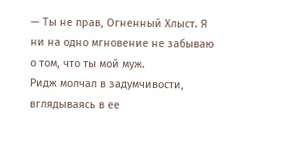— Ты не прав, Огненный Хлыст. Я ни на одно мгновение не забываю о том, что ты мой муж.
Ридж молчал в задумчивости, вглядываясь в ее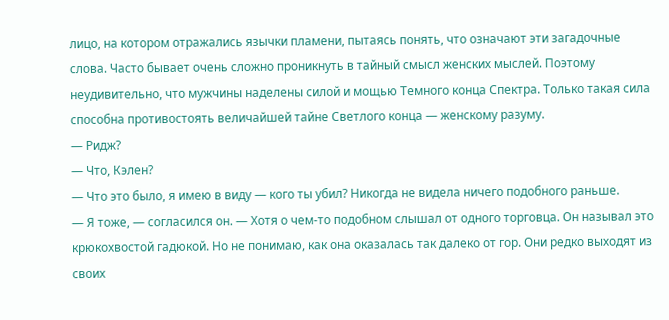лицо, на котором отражались язычки пламени, пытаясь понять, что означают эти загадочные слова. Часто бывает очень сложно проникнуть в тайный смысл женских мыслей. Поэтому неудивительно, что мужчины наделены силой и мощью Темного конца Спектра. Только такая сила способна противостоять величайшей тайне Светлого конца — женскому разуму.
— Ридж?
— Что, Кэлен?
— Что это было, я имею в виду — кого ты убил? Никогда не видела ничего подобного раньше.
— Я тоже, — согласился он. — Хотя о чем-то подобном слышал от одного торговца. Он называл это крюкохвостой гадюкой. Но не понимаю, как она оказалась так далеко от гор. Они редко выходят из своих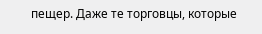пещер. Даже те торговцы, которые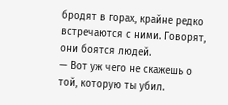бродят в горах, крайне редко встречаются с ними. Говорят, они боятся людей.
— Вот уж чего не скажешь о той, которую ты убил.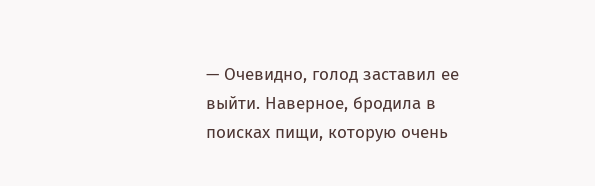— Очевидно, голод заставил ее выйти. Наверное, бродила в поисках пищи, которую очень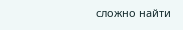сложно найти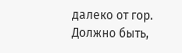далеко от гор. Должно быть,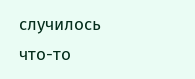случилось что-то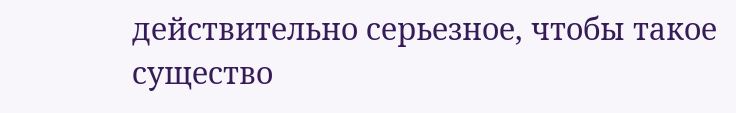действительно серьезное, чтобы такое существо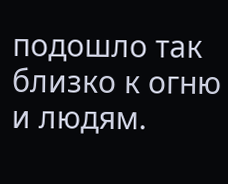подошло так близко к огню и людям.